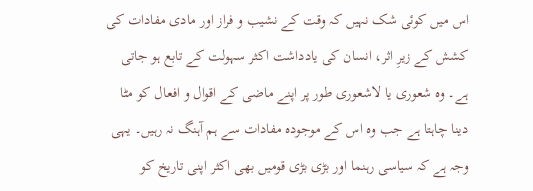اس میں کوئی شک نہیں کہ وقت کے نشیب و فراز اور مادی مفادات کی کشش کے زیرِ اثر، انسان کی یادداشت اکثر سہولت کے تابع ہو جاتی ہے۔ وہ شعوری یا لاشعوری طور پر اپنے ماضی کے اقوال و افعال کو مٹا دینا چاہتا ہے جب وہ اس کے موجودہ مفادات سے ہم آہنگ نہ رہیں۔ یہی وجہ ہے کہ سیاسی رہنما اور بڑی بڑی قومیں بھی اکثر اپنی تاریخ کو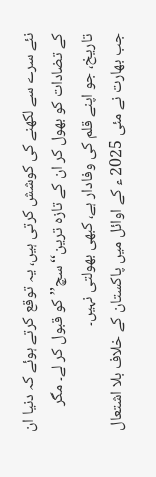نئے سرے سے لکھنے کی کوشش کرتی ہیں، یہ توقع کرتے ہوئے کہ دنیا ان کے تضادات کو بھول کر ان کے تازہ ترین‘‘سچ’’کو قبول کر لے۔ مگر تاریخ، جو اپنے قلم کی وفادار ہے، کبھی بھولتی نہیں۔
جب بھارت نے مئی 2025 ء کے اوائل میں پاکستان کے خلاف بلا اشتعال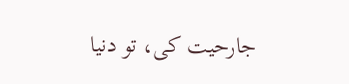جارحیت کی، تو دنیا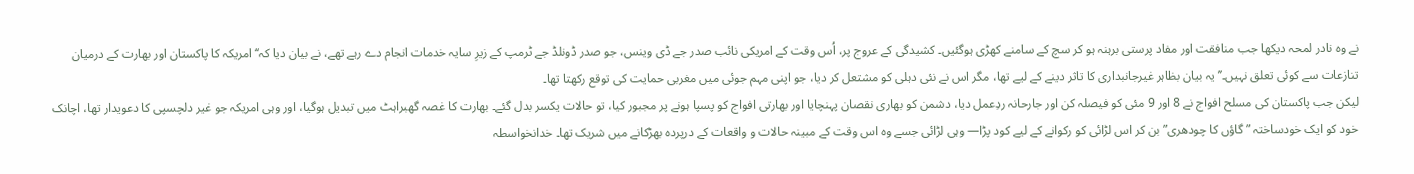نے وہ نادر لمحہ دیکھا جب منافقت اور مفاد پرستی برہنہ ہو کر سچ کے سامنے کھڑی ہوگئیں۔ کشیدگی کے عروج پر، اُس وقت کے امریکی نائب صدر جے ڈی وینس، جو صدر ڈونلڈ جے ٹرمپ کے زیرِ سایہ خدمات انجام دے رہے تھے، نے بیان دیا کہ‘‘امریکہ کا پاکستان اور بھارت کے درمیان تنازعات سے کوئی تعلق نہیں۔’’یہ بیان بظاہر غیرجانبداری کا تاثر دینے کے لیے تھا، مگر اس نے نئی دہلی کو مشتعل کر دیا، جو اپنی مہم جوئی میں مغربی حمایت کی توقع رکھتا تھا۔
لیکن جب پاکستان کی مسلح افواج نے 8 اور 9 مئی کو فیصلہ کن اور جارحانہ ردِعمل دیا، دشمن کو بھاری نقصان پہنچایا اور بھارتی افواج کو پسپا ہونے پر مجبور کیا، تو حالات یکسر بدل گئے۔ بھارت کا غصہ گھبراہٹ میں تبدیل ہوگیا، اور وہی امریکہ جو غیر دلچسپی کا دعویدار تھا، اچانک خود کو ایک خودساختہ ”گاؤں کا چودھری” بن کر اس لڑائی کو رکوانے کے لیے کود پڑا— وہی لڑائی جسے وہ اس وقت کے مبینہ حالات و واقعات کے درپردہ بھڑکانے میں شریک تھا۔ خدانخواسطہ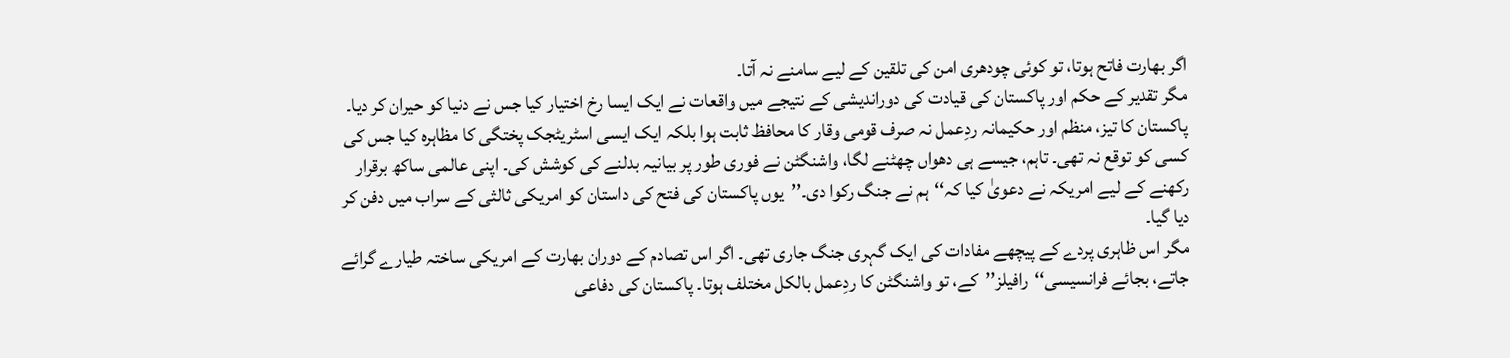اگر بھارت فاتح ہوتا، تو کوئی چودھری امن کی تلقین کے لیے سامنے نہ آتا۔
مگر تقدیر کے حکم اور پاکستان کی قیادت کی دوراندیشی کے نتیجے میں واقعات نے ایک ایسا رخ اختیار کیا جس نے دنیا کو حیران کر دیا۔ پاکستان کا تیز، منظم اور حکیمانہ ردِعمل نہ صرف قومی وقار کا محافظ ثابت ہوا بلکہ ایک ایسی اسٹریٹجک پختگی کا مظاہرہ کیا جس کی کسی کو توقع نہ تھی۔ تاہم، جیسے ہی دھواں چھٹنے لگا، واشنگٹن نے فوری طور پر بیانیہ بدلنے کی کوشش کی۔ اپنی عالمی ساکھ برقرار رکھنے کے لیے امریکہ نے دعویٰ کیا کہ‘‘ہم نے جنگ رکوا دی۔’’یوں پاکستان کی فتح کی داستان کو امریکی ثالثی کے سراب میں دفن کر دیا گیا۔
مگر اس ظاہری پردے کے پیچھے مفادات کی ایک گہری جنگ جاری تھی۔ اگر اس تصادم کے دوران بھارت کے امریکی ساختہ طیارے گرائے جاتے، بجائے فرانسیسی‘‘رافیلز’’کے، تو واشنگٹن کا ردِعمل بالکل مختلف ہوتا۔ پاکستان کی دفاعی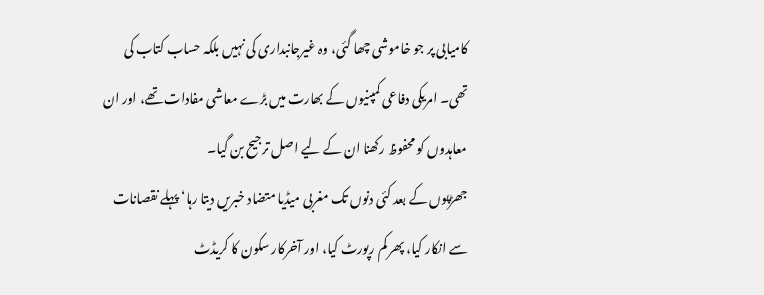کامیابی پر جو خاموشی چھا گئی، وہ غیرجانبداری کی نہیں بلکہ حساب کتاب کی تھی۔ امریکی دفاعی کمپنیوں کے بھارت میں بڑے معاشی مفادات تھے، اور ان معاہدوں کو محفوظ رکھنا ان کے لیے اصل ترجیح بن گیا۔
جھڑپوں کے بعد کئی دنوں تک مغربی میڈیا متضاد خبریں دیتا رہا‘ پہلے نقصانات سے انکار کیا، پھر کم رپورٹ کیا، اور آخرکار سکون کا کریڈٹ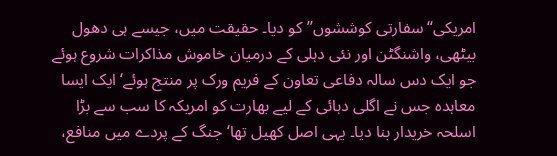امریکی‘‘سفارتی کوششوں’’کو دیا۔ حقیقت میں، جیسے ہی دھول بیٹھی، واشنگٹن اور نئی دہلی کے درمیان خاموش مذاکرات شروع ہوئے جو ایک دس سالہ دفاعی تعاون کے فریم ورک پر منتج ہوئے‘ ایک ایسا معاہدہ جس نے اگلی دہائی کے لیے بھارت کو امریکہ کا سب سے بڑا اسلحہ خریدار بنا دیا۔ یہی اصل کھیل تھا‘ جنگ کے پردے میں منافع،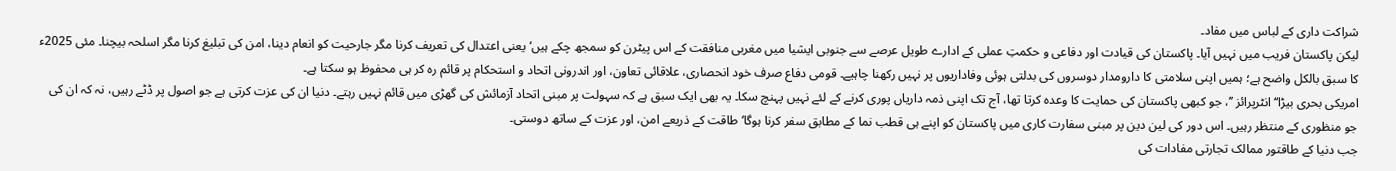شراکت داری کے لباس میں مفاد۔
لیکن پاکستان فریب میں نہیں آیا۔ پاکستان کی قیادت اور دفاعی و حکمتِ عملی کے ادارے طویل عرصے سے جنوبی ایشیا میں مغربی منافقت کے اس پیٹرن کو سمجھ چکے ہیں‘ یعنی اعتدال کی تعریف کرنا مگر جارحیت کو انعام دینا، امن کی تبلیغ کرنا مگر اسلحہ بیچنا۔ مئی 2025ء کا سبق بالکل واضح ہے؛ ہمیں اپنی سلامتی کا دارومدار دوسروں کی بدلتی ہوئی وفاداریوں پر نہیں رکھنا چاہیے۔ قومی دفاع صرف خود انحصاری، علاقائی تعاون، اور اندرونی اتحاد و استحکام پر قائم رہ کر ہی محفوظ ہو سکتا ہے۔
امریکی بحری بیڑا‘‘انٹرپرائز ’’، جو کبھی پاکستان کی حمایت کا وعدہ کرتا تھا، آج تک اپنی ذمہ داریاں پوری کرنے کے لئے نہیں پہنچ سکا۔ یہ بھی ایک سبق ہے کہ سہولت پر مبنی اتحاد آزمائش کی گھڑی میں قائم نہیں رہتے۔ دنیا ان کی عزت کرتی ہے جو اصول پر ڈٹے رہیں، نہ کہ ان کی جو منظوری کے منتظر رہیں۔ اس دور کی لین دین پر مبنی سفارت کاری میں پاکستان کو اپنے ہی قطب نما کے مطابق سفر کرنا ہوگا‘ طاقت کے ذریعے امن، اور عزت کے ساتھ دوستی۔
جب دنیا کے طاقتور ممالک تجارتی مفادات کی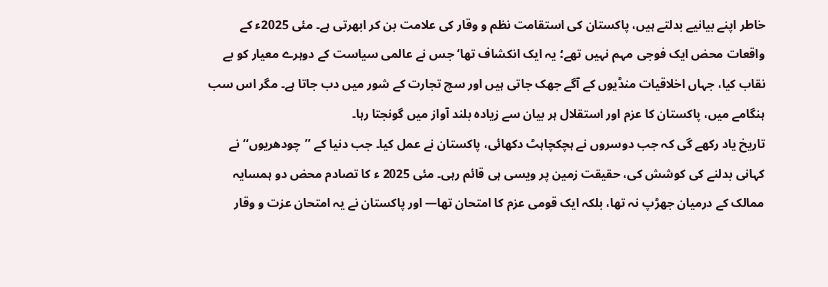خاطر اپنے بیانیے بدلتے ہیں، پاکستان کی استقامت نظم و وقار کی علامت بن کر ابھرتی ہے۔ مئی 2025ء کے واقعات محض ایک فوجی مہم نہیں تھے؛ یہ ایک انکشاف تھا‘ جس نے عالمی سیاست کے دوہرے معیار کو بے نقاب کیا، جہاں اخلاقیات منڈیوں کے آگے جھک جاتی ہیں اور سچ تجارت کے شور میں دب جاتا ہے۔ مگر اس سب ہنگامے میں، پاکستان کا عزم اور استقلال ہر بیان سے زیادہ بلند آواز میں گونجتا رہا۔
تاریخ یاد رکھے گی کہ جب دوسروں نے ہچکچاہٹ دکھائی، پاکستان نے عمل کیا۔ جب دنیا کے ’’چودھریوں‘‘ نے کہانی بدلنے کی کوشش کی، حقیقت زمین پر ویسی ہی قائم رہی۔ مئی 2025 ء کا تصادم محض دو ہمسایہ ممالک کے درمیان جھڑپ نہ تھا، بلکہ ایک قومی عزم کا امتحان تھا— اور پاکستان نے یہ امتحان عزت و وقار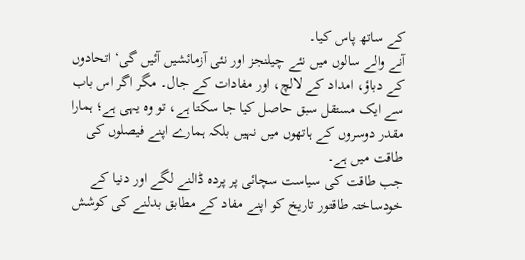کے ساتھ پاس کیا۔
آنے والے سالوں میں نئے چیلنجز اور نئی آزمائشیں آئیں گی‘ اتحادوں کے دباؤ، امداد کے لالچ، اور مفادات کے جال۔ مگر اگر اس باب سے ایک مستقل سبق حاصل کیا جا سکتا ہے، تو وہ یہی ہے؛ ہمارا مقدر دوسروں کے ہاتھوں میں نہیں بلکہ ہمارے اپنے فیصلوں کی طاقت میں ہے۔
جب طاقت کی سیاست سچائی پر پردہ ڈالنے لگے اور دنیا کے خودساختہ طاقتور تاریخ کو اپنے مفاد کے مطابق بدلنے کی کوشش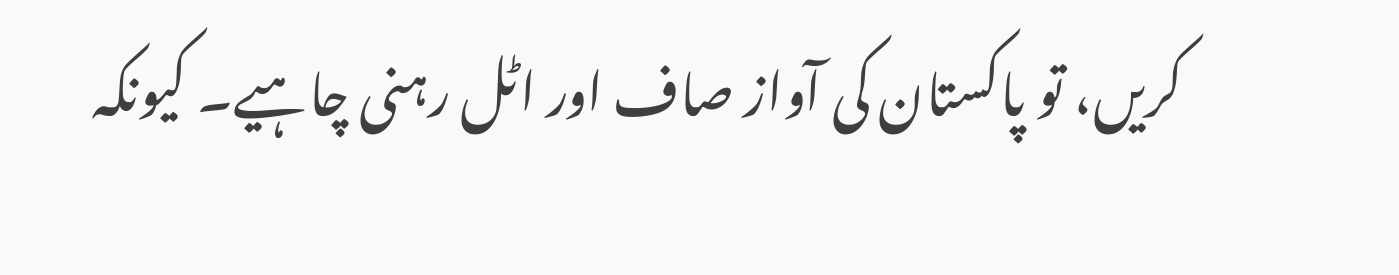کریں، تو پاکستان کی آواز صاف اور اٹل رہنی چاہیے۔ کیونکہ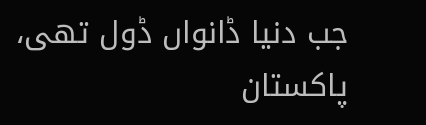جب دنیا ڈانواں ڈول تھی، پاکستان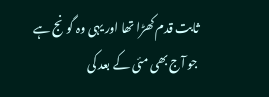ثابت قدم کھڑا تھا اور یہی وہ گونج ہے جو آج بھی مئی کے بعد کی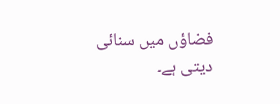فضاؤں میں سنائی دیتی ہے۔